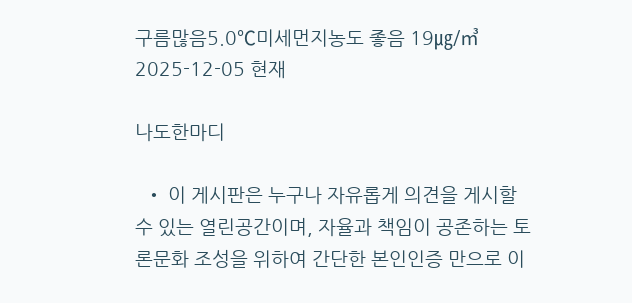구름많음5.0℃미세먼지농도 좋음 19㎍/㎥ 2025-12-05 현재

나도한마디

  • 이 게시판은 누구나 자유롭게 의견을 게시할 수 있는 열린공간이며, 자율과 책임이 공존하는 토론문화 조성을 위하여 간단한 본인인증 만으로 이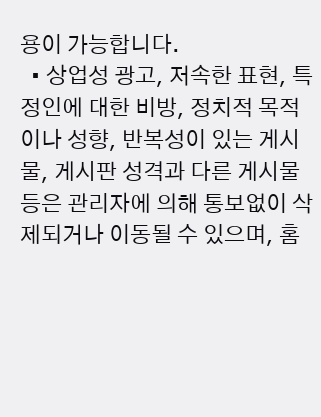용이 가능합니다.
  • 상업성 광고, 저속한 표현, 특정인에 대한 비방, 정치적 목적이나 성향, 반복성이 있는 게시물, 게시판 성격과 다른 게시물 등은 관리자에 의해 통보없이 삭제되거나 이동될 수 있으며, 홈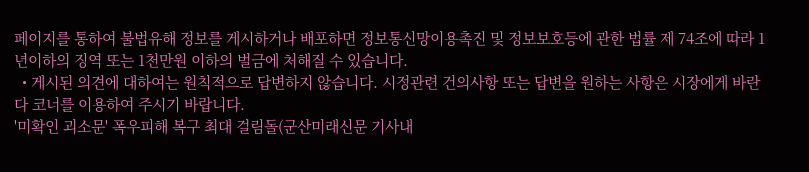페이지를 통하여 불법유해 정보를 게시하거나 배포하면 정보통신망이용촉진 및 정보보호등에 관한 법률 제 74조에 따라 1년이하의 징역 또는 1천만원 이하의 벌금에 처해질 수 있습니다.
  • 게시된 의견에 대하여는 원칙적으로 답변하지 않습니다. 시정관련 건의사항 또는 답변을 원하는 사항은 시장에게 바란다 코너를 이용하여 주시기 바랍니다.
'미확인 괴소문' 폭우피해 복구 최대 걸림돌(군산미래신문 기사내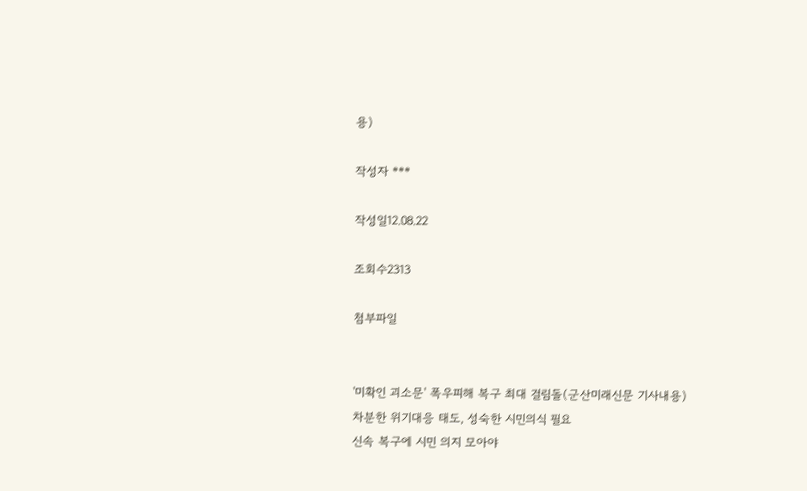용)

작성자 ***

작성일12.08.22

조회수2313

첨부파일


'미확인 괴소문' 폭우피해 복구 최대 걸림돌(군산미래신문 기사내용)
차분한 위기대응 태도, 성숙한 시민의식 필요
신속 복구에 시민 의지 모아야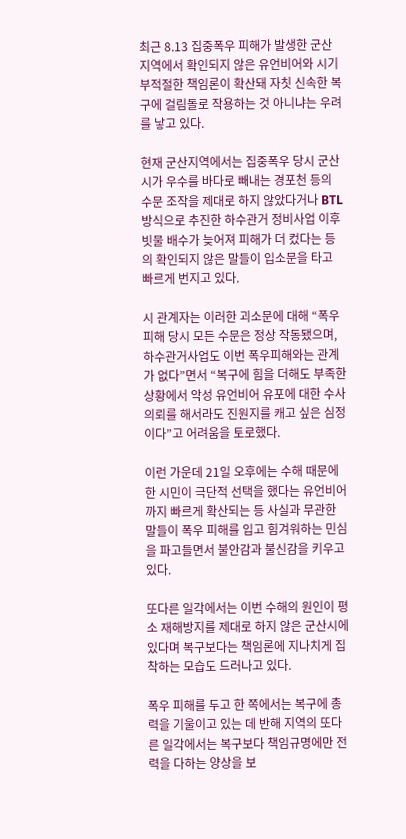최근 8.13 집중폭우 피해가 발생한 군산지역에서 확인되지 않은 유언비어와 시기 부적절한 책임론이 확산돼 자칫 신속한 복구에 걸림돌로 작용하는 것 아니냐는 우려를 낳고 있다.

현재 군산지역에서는 집중폭우 당시 군산시가 우수를 바다로 빼내는 경포천 등의 수문 조작을 제대로 하지 않았다거나 BTL방식으로 추진한 하수관거 정비사업 이후 빗물 배수가 늦어져 피해가 더 컸다는 등의 확인되지 않은 말들이 입소문을 타고 빠르게 번지고 있다.

시 관계자는 이러한 괴소문에 대해 “폭우피해 당시 모든 수문은 정상 작동됐으며, 하수관거사업도 이번 폭우피해와는 관계가 없다”면서 “복구에 힘을 더해도 부족한 상황에서 악성 유언비어 유포에 대한 수사의뢰를 해서라도 진원지를 캐고 싶은 심정이다”고 어려움을 토로했다.

이런 가운데 21일 오후에는 수해 때문에 한 시민이 극단적 선택을 했다는 유언비어까지 빠르게 확산되는 등 사실과 무관한 말들이 폭우 피해를 입고 힘겨워하는 민심을 파고들면서 불안감과 불신감을 키우고 있다.

또다른 일각에서는 이번 수해의 원인이 평소 재해방지를 제대로 하지 않은 군산시에 있다며 복구보다는 책임론에 지나치게 집착하는 모습도 드러나고 있다.

폭우 피해를 두고 한 쪽에서는 복구에 총력을 기울이고 있는 데 반해 지역의 또다른 일각에서는 복구보다 책임규명에만 전력을 다하는 양상을 보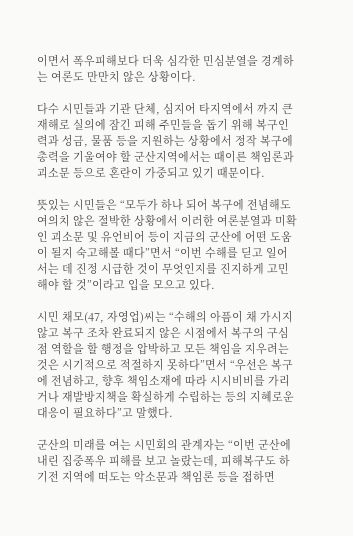이면서 폭우피해보다 더욱 심각한 민심분열을 경계하는 여론도 만만치 않은 상황이다.

다수 시민들과 기관 단체, 심지어 타지역에서 까지 큰 재해로 실의에 잠긴 피해 주민들을 돕기 위해 복구인력과 성금, 물품 등을 지원하는 상황에서 정작 복구에 총력을 기울여야 할 군산지역에서는 때이른 책임론과 괴소문 등으로 혼란이 가중되고 있기 때문이다.

뜻있는 시민들은 “모두가 하나 되어 복구에 전념해도 여의치 않은 절박한 상황에서 이러한 여론분열과 미확인 괴소문 및 유언비어 등이 지금의 군산에 어떤 도움이 될지 숙고해볼 때다”면서 “이번 수해를 딛고 일어서는 데 진정 시급한 것이 무엇인지를 진지하게 고민해야 할 것”이라고 입을 모으고 있다.

시민 채모(47, 자영업)씨는 “수해의 아픔이 채 가시지 않고 복구 조차 완료되지 않은 시점에서 복구의 구심점 역할을 할 행정을 압박하고 모든 책임을 지우려는 것은 시기적으로 적절하지 못하다”면서 “우선은 복구에 전념하고, 향후 책임소재에 따라 시시비비를 가리거나 재발방지책을 확실하게 수립하는 등의 지혜로운 대응이 필요하다”고 말했다.

군산의 미래를 여는 시민회의 관계자는 “이번 군산에 내린 집중폭우 피해를 보고 놀랐는데, 피해복구도 하기전 지역에 떠도는 악소문과 책임론 등을 접하면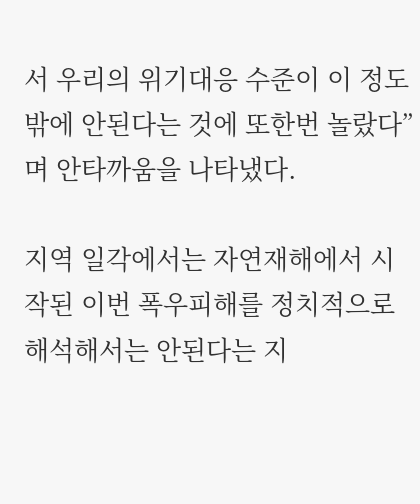서 우리의 위기대응 수준이 이 정도 밖에 안된다는 것에 또한번 놀랐다”며 안타까움을 나타냈다.

지역 일각에서는 자연재해에서 시작된 이번 폭우피해를 정치적으로 해석해서는 안된다는 지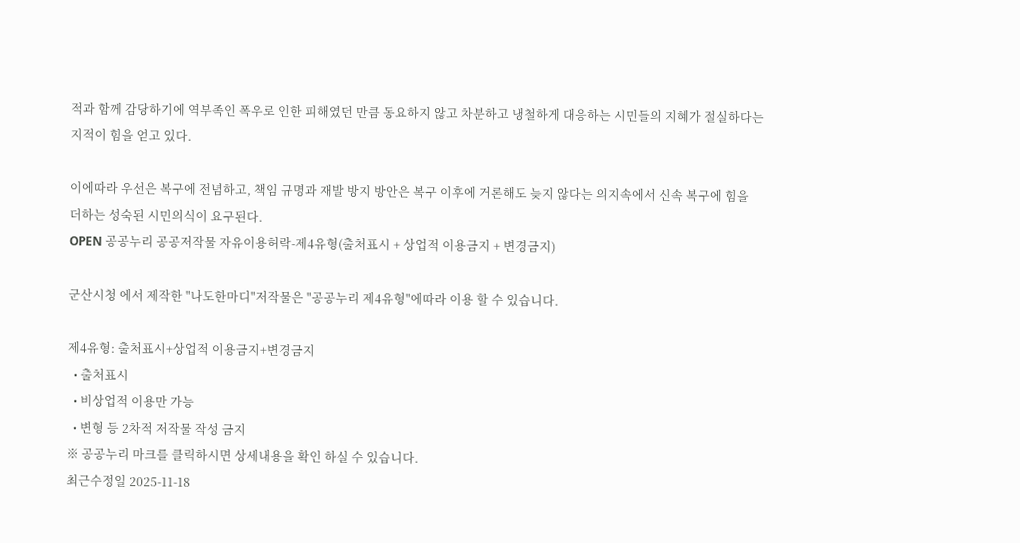적과 함께 감당하기에 역부족인 폭우로 인한 피해였던 만큼 동요하지 않고 차분하고 냉철하게 대응하는 시민들의 지혜가 절실하다는 지적이 힘을 얻고 있다.

이에따라 우선은 복구에 전념하고, 책임 규명과 재발 방지 방안은 복구 이후에 거론해도 늦지 않다는 의지속에서 신속 복구에 힘을 더하는 성숙된 시민의식이 요구된다.
OPEN 공공누리 공공저작물 자유이용허락-제4유형(출처표시 + 상업적 이용금지 + 변경금지)

군산시청 에서 제작한 "나도한마디"저작물은 "공공누리 제4유형"에따라 이용 할 수 있습니다.

제4유형: 출처표시+상업적 이용금지+변경금지
  • 출처표시
  • 비상업적 이용만 가능
  • 변형 등 2차적 저작물 작성 금지
※ 공공누리 마크를 클릭하시면 상세내용을 확인 하실 수 있습니다.
최근수정일 2025-11-18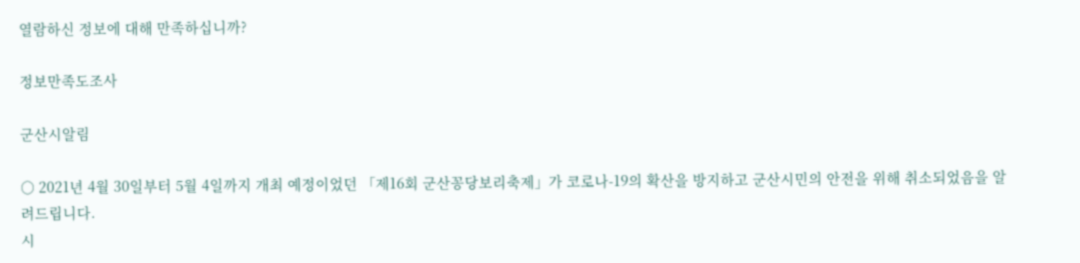열람하신 정보에 대해 만족하십니까?

정보만족도조사

군산시알림

○ 2021년 4월 30일부터 5월 4일까지 개최 예정이었던 「제16회 군산꽁당보리축제」가 코로나-19의 확산을 방지하고 군산시민의 안전을 위해 취소되었음을 알려드립니다.
시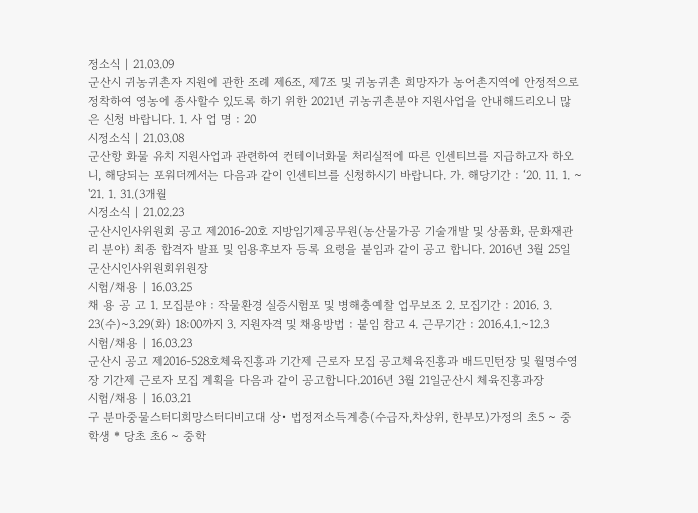정소식 | 21.03.09
군산시 귀농귀촌자 지원에 관한 조례 제6조, 제7조 및 귀농귀촌 희망자가 농어촌지역에 안정적으로 정착하여 영농에 종사할수 있도록 하기 위한 2021년 귀농귀촌분야 지원사업을 안내해드리오니 많은 신청 바랍니다. 1. 사 업 명 : 20
시정소식 | 21.03.08
군산항 화물 유치 지원사업과 관련하여 컨테이너화물 처리실적에 따른 인센티브를 지급하고자 하오니, 해당되는 포워더께서는 다음과 같이 인센티브를 신청하시기 바랍니다. 가. 해당기간 : ‘20. 11. 1. ~ '21. 1. 31.(3개월
시정소식 | 21.02.23
군산시인사위원회 공고 제2016-20호 지방임기제공무원(농산물가공 기술개발 및 상품화, 문화재관리 분야) 최종 합격자 발표 및 임용후보자 등록 요령을 붙임과 같이 공고 합니다. 2016년 3월 25일 군산시인사위원회위원장
시험/채용 | 16.03.25
채 용 공 고 1. 모집분야 : 작물환경 실증시험포 및 병해충예찰 업무보조 2. 모집기간 : 2016. 3. 23(수)~3.29(화) 18:00까지 3. 지원자격 및 채용방법 : 붙임 참고 4. 근무기간 : 2016.4.1.~12.3
시험/채용 | 16.03.23
군산시 공고 제2016-528호체육진흥과 기간제 근로자 모집 공고체육진흥과 배드민턴장 및 월명수영장 기간제 근로자 모집 계획을 다음과 같이 공고합니다.2016년 3월 21일군산시 체육진흥과장
시험/채용 | 16.03.21
구 분마중물스터디희망스터디비고대 상• 법정저소득계층(수급자,차상위, 한부모)가정의 초5 ~ 중학생 * 당초 초6 ~ 중학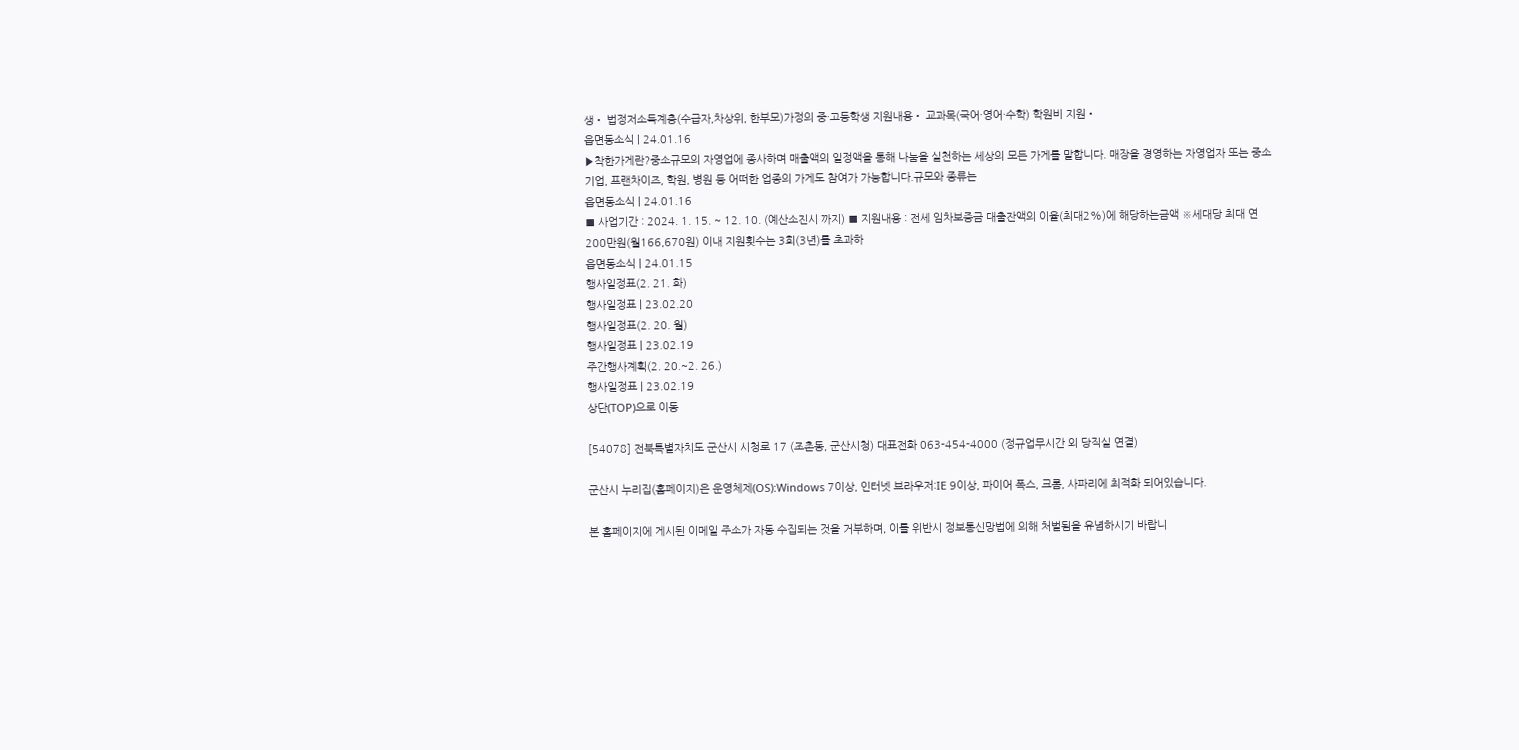생• 법정저소득계층(수급자,차상위, 한부모)가정의 중·고등학생 지원내용• 교과목(국어·영어·수학) 학원비 지원•
읍면동소식 | 24.01.16
▶착한가게란?중소규모의 자영업에 종사하며 매출액의 일정액을 통해 나눔을 실천하는 세상의 모든 가게를 말합니다. 매장을 경영하는 자영업자 또는 중소기업, 프랜차이즈, 학원, 병원 등 어떠한 업종의 가게도 참여가 가능합니다.규모와 종류는
읍면동소식 | 24.01.16
■ 사업기간 : 2024. 1. 15. ~ 12. 10. (예산소진시 까지) ■ 지원내용 : 전세 임차보증금 대출잔액의 이율(최대2%)에 해당하는금액 ※세대당 최대 연200만원(월166,670원) 이내 지원횟수는 3회(3년)를 초과하
읍면동소식 | 24.01.15
행사일정표(2. 21. 화)
행사일정표 | 23.02.20
행사일정표(2. 20. 월)
행사일정표 | 23.02.19
주간행사계획(2. 20.~2. 26.)
행사일정표 | 23.02.19
상단(TOP)으로 이동

[54078] 전북특별자치도 군산시 시청로 17 (조촌동, 군산시청) 대표전화 063-454-4000 (정규업무시간 외 당직실 연결)

군산시 누리집(홈페이지)은 운영체제(OS):Windows 7이상, 인터넷 브라우저:IE 9이상, 파이어 폭스, 크롬, 사파리에 최적화 되어있습니다.

본 홈페이지에 게시된 이메일 주소가 자동 수집되는 것을 거부하며, 이를 위반시 정보통신망법에 의해 처벌됨을 유념하시기 바랍니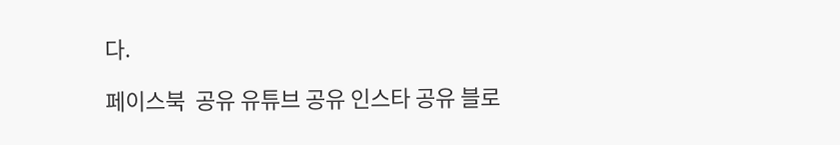다.

페이스북  공유 유튜브 공유 인스타 공유 블로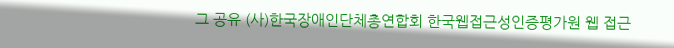그 공유 (사)한국장애인단체총연합회 한국웹접근성인증평가원 웹 접근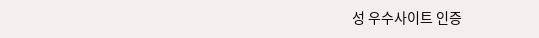성 우수사이트 인증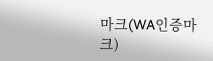마크(WA인증마크)